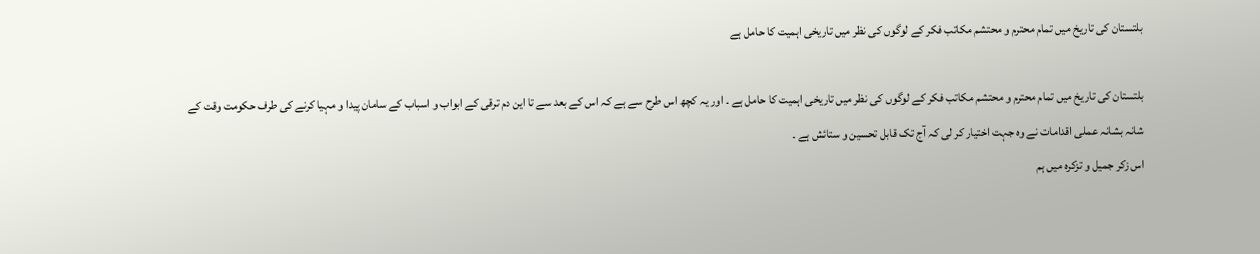بلتستان کی تاریخ میں تمام محترم و محتشم مکاتب فکر کے لوگوں کی نظر میں تاریخی اہمیت کا حامل ہے

بلتستان کی تاریخ میں تمام محترم و محتشم مکاتب فکر کے لوگوں کی نظر میں تاریخی اہمیت کا حامل ہے ۔ اور یہ کچھ اس طرح سے ہے کہ اس کے بعد سے تا این دم ترقی کے ابواب و اسباب کے سامان پیدا و مہیا کرنے کی طرف حکومت وقت کے شانہ بشانہ عملی اقدامات نے وہ جہت اختیار کر لی کہ آج تک قابل تحسین و ستائش ہے ۔
اس زکر جمیل و تزکرہ میں ہم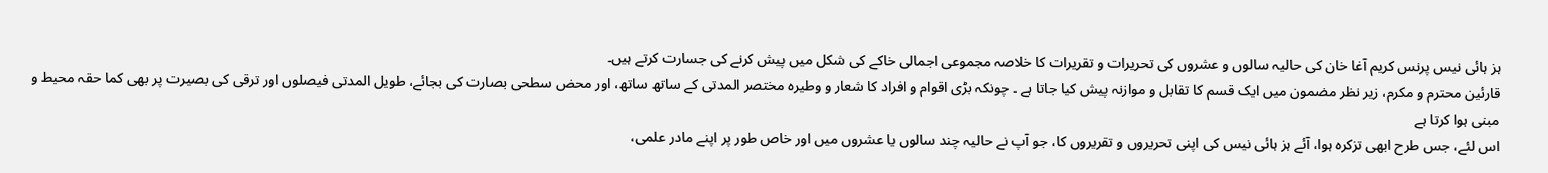ہز ہائی نیس پرنس کریم آغا خان کی حالیہ سالوں و عشروں کی تحریرات و تقریرات کا خلاصہ مجموعی اجمالی خاکے کی شکل میں پیش کرنے کی جسارت کرتے ہیں۔
قارئین محترم و مکرم، زیر نظر مضمون میں ایک قسم کا تقابل و موازنہ پیش کیا جاتا ہے ۔ چونکہ بڑی اقوام و افراد کا شعار و وطیرہ مختصر المدتی کے ساتھ ساتھ، اور محض سطحی بصارت کی بجائے، طویل المدتی فیصلوں اور ترقی کی بصیرت پر بھی کما حقہ محیط و مبنی ہوا کرتا ہے
اس لئے، جس طرح ابھی تزکرہ ہوا، آئے ہز ہائی نیس کی اپنی تحریروں و تقریروں کا، جو آپ نے حالیہ چند سالوں یا عشروں میں اور خاص طور پر اپنے مادر علمی،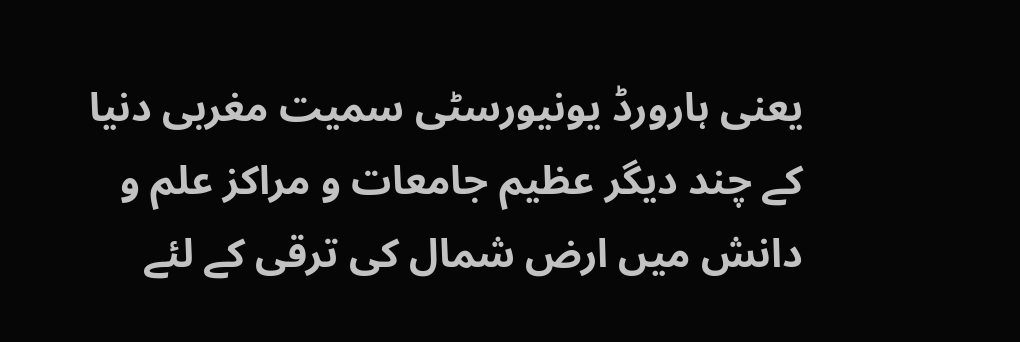یعنی ہارورڈ یونیورسٹی سمیت مغربی دنیا کے چند دیگر عظیم جامعات و مراکز علم و دانش میں ارض شمال کی ترقی کے لئے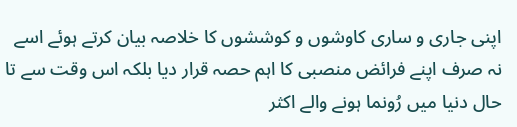اپنی جاری و ساری کاوشوں و کوششوں کا خلاصہ بیان کرتے ہوئے اسے نہ صرف اپنے فرائض منصبی کا اہم حصہ قرار دیا بلکہ اس وقت سے تا حال دنیا میں رُونما ہونے والے اکثر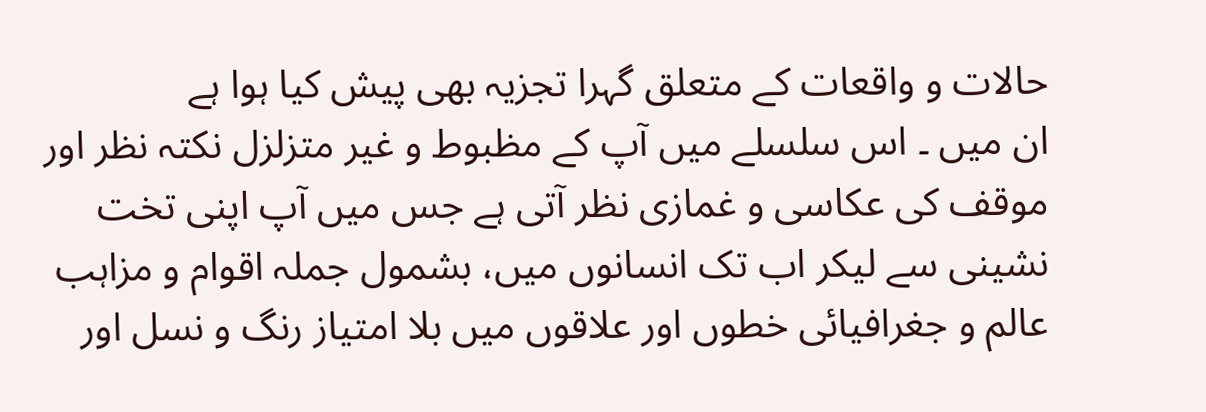حالات و واقعات کے متعلق گہرا تجزیہ بھی پیش کیا ہوا ہے
ان میں ۔ اس سلسلے میں آپ کے مظبوط و غیر متزلزل نکتہ نظر اور موقف کی عکاسی و غمازی نظر آتی ہے جس میں آپ اپنی تخت نشینی سے لیکر اب تک انسانوں میں، بشمول جملہ اقوام و مزاہب عالم و جغرافیائی خطوں اور علاقوں میں بلا امتیاز رنگ و نسل اور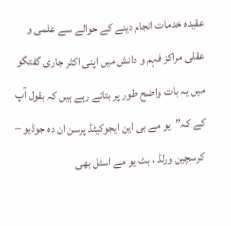عقیدہ خدمات انجام دینے کے حوالے سے علمی و عقلی مراکز فہم و دانش میں اپنی اکثر جاری گفتگو میں یہ بات واضح طور پر بتاتے رہے ہیں کہ بقول آپ کے کہ”یو مے بی این ایجوکیٹڈ پرسن ان دہ جوڈیو – کرسچین ورلڈ ، بٹ یو مے اسٹل بھی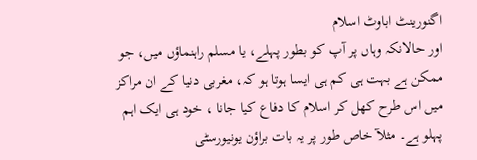اگنورینٹ اباوٹ اسلام
اور حالانکہ وہاں پر آپ کو بطور پہلے، یا مسلم راہنماؤں میں، جو ممکن ہے بہت ہی کم ہی ایسا ہوتا ہو کہ، مغربی دنیا کے ان مراکز میں اس طرح کھل کر اسلام کا دفاع کیا جانا ، خود ہی ایک اہم پہلو ہے۔ مثلآ خاص طور پر یہ بات براؤن یونیورسٹی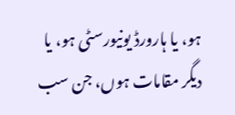ہو، یا ہارورڈ یونیورسٹی ہو، یا دیگر مقامات ہوں، جن سب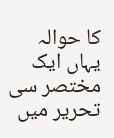کا حوالہ یہاں ایک مختصر سی تحریر میں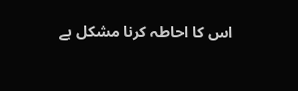اس کا احاطہ کرنا مشکل ہے